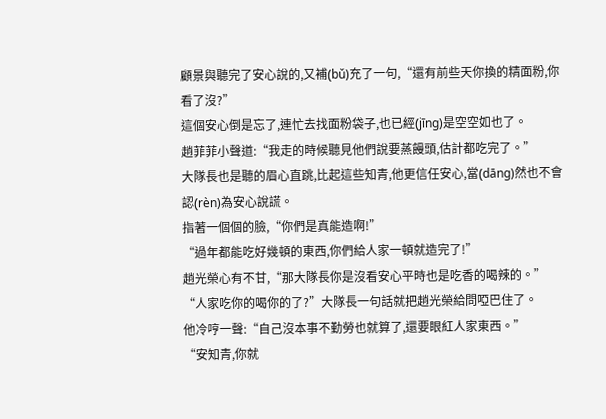顧景與聽完了安心說的,又補(bǔ)充了一句,“還有前些天你換的精面粉,你看了沒?”
這個安心倒是忘了,連忙去找面粉袋子,也已經(jīng)是空空如也了。
趙菲菲小聲道:“我走的時候聽見他們說要蒸饅頭,估計都吃完了。”
大隊長也是聽的眉心直跳,比起這些知青,他更信任安心,當(dāng)然也不會認(rèn)為安心說謊。
指著一個個的臉,“你們是真能造啊!”
“過年都能吃好幾頓的東西,你們給人家一頓就造完了!”
趙光榮心有不甘,“那大隊長你是沒看安心平時也是吃香的喝辣的。”
“人家吃你的喝你的了?”大隊長一句話就把趙光榮給問啞巴住了。
他冷哼一聲:“自己沒本事不勤勞也就算了,還要眼紅人家東西。”
“安知青,你就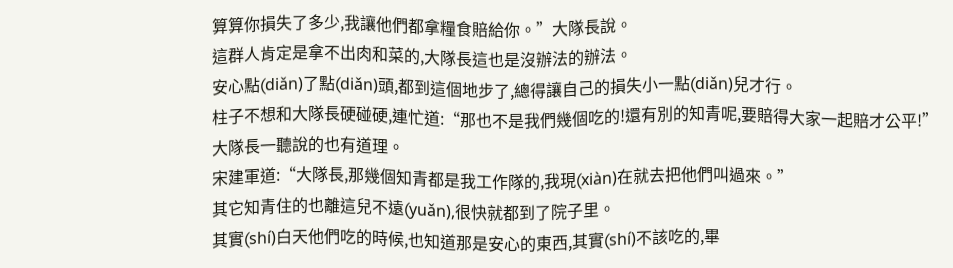算算你損失了多少,我讓他們都拿糧食賠給你。”大隊長說。
這群人肯定是拿不出肉和菜的,大隊長這也是沒辦法的辦法。
安心點(diǎn)了點(diǎn)頭,都到這個地步了,總得讓自己的損失小一點(diǎn)兒才行。
柱子不想和大隊長硬碰硬,連忙道:“那也不是我們幾個吃的!還有別的知青呢,要賠得大家一起賠才公平!”
大隊長一聽說的也有道理。
宋建軍道:“大隊長,那幾個知青都是我工作隊的,我現(xiàn)在就去把他們叫過來。”
其它知青住的也離這兒不遠(yuǎn),很快就都到了院子里。
其實(shí)白天他們吃的時候,也知道那是安心的東西,其實(shí)不該吃的,畢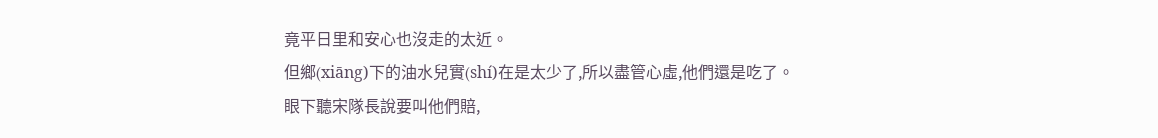竟平日里和安心也沒走的太近。
但鄉(xiāng)下的油水兒實(shí)在是太少了,所以盡管心虛,他們還是吃了。
眼下聽宋隊長說要叫他們賠,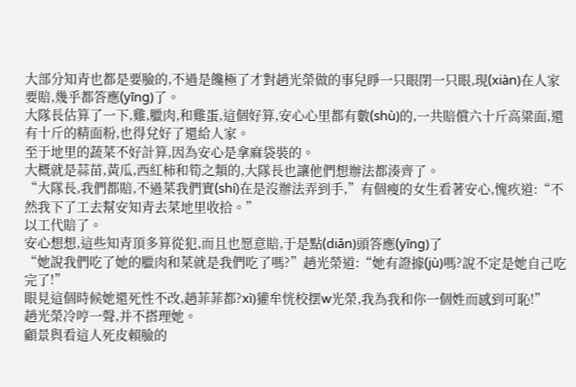大部分知青也都是要臉的,不過是饞極了才對趙光榮做的事兒睜一只眼閉一只眼,現(xiàn)在人家要賠,幾乎都答應(yīng)了。
大隊長估算了一下,雞,臘肉,和雞蛋,這個好算,安心心里都有數(shù)的,一共賠償六十斤高粱面,還有十斤的精面粉,也得兌好了還給人家。
至于地里的蔬菜不好計算,因為安心是拿麻袋裝的。
大概就是蒜苗,黃瓜,西紅柿和筍之類的,大隊長也讓他們想辦法都湊齊了。
“大隊長,我們都賠,不過菜我們實(shí)在是沒辦法弄到手,”有個瘦的女生看著安心,愧疚道:“不然我下了工去幫安知青去菜地里收拾。”
以工代賠了。
安心想想,這些知青頂多算從犯,而且也愿意賠,于是點(diǎn)頭答應(yīng)了
“她說我們吃了她的臘肉和菜就是我們吃了嗎?”趙光榮道:“她有證據(jù)嗎?說不定是她自己吃完了!”
眼見這個時候她還死性不改,趙菲菲都?xì)獾牟恍校摆w光榮,我為我和你一個姓而感到可恥!”
趙光榮冷哼一聲,并不搭理她。
顧景與看這人死皮賴臉的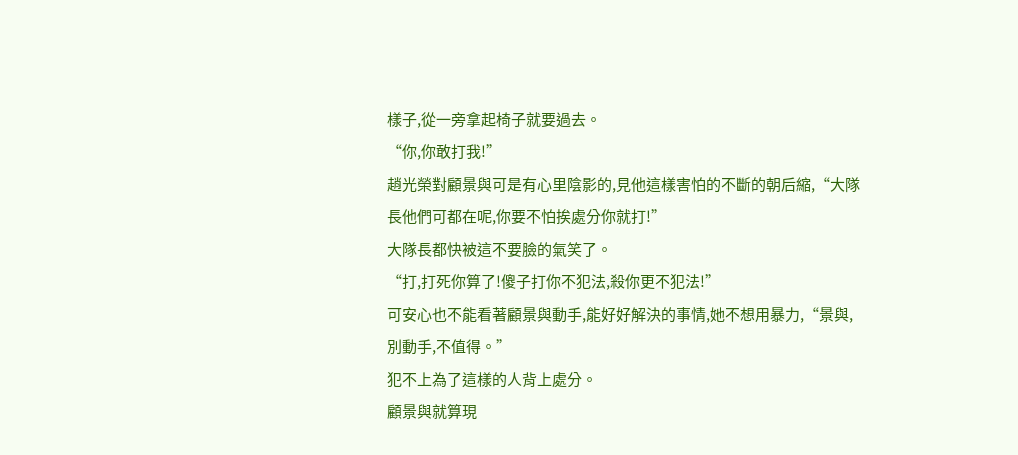樣子,從一旁拿起椅子就要過去。
“你,你敢打我!”
趙光榮對顧景與可是有心里陰影的,見他這樣害怕的不斷的朝后縮,“大隊長他們可都在呢,你要不怕挨處分你就打!”
大隊長都快被這不要臉的氣笑了。
“打,打死你算了!傻子打你不犯法,殺你更不犯法!”
可安心也不能看著顧景與動手,能好好解決的事情,她不想用暴力,“景與,別動手,不值得。”
犯不上為了這樣的人背上處分。
顧景與就算現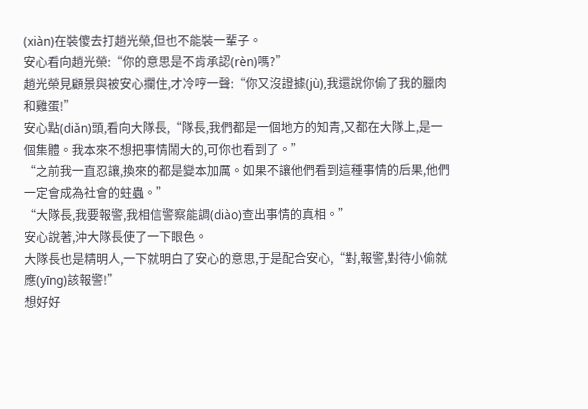(xiàn)在裝傻去打趙光榮,但也不能裝一輩子。
安心看向趙光榮:“你的意思是不肯承認(rèn)嗎?”
趙光榮見顧景與被安心攔住,才冷哼一聲:“你又沒證據(jù),我還說你偷了我的臘肉和雞蛋!”
安心點(diǎn)頭,看向大隊長,“隊長,我們都是一個地方的知青,又都在大隊上,是一個集體。我本來不想把事情鬧大的,可你也看到了。”
“之前我一直忍讓,換來的都是變本加厲。如果不讓他們看到這種事情的后果,他們一定會成為社會的蛀蟲。”
“大隊長,我要報警,我相信警察能調(diào)查出事情的真相。”
安心說著,沖大隊長使了一下眼色。
大隊長也是精明人,一下就明白了安心的意思,于是配合安心,“對,報警,對待小偷就應(yīng)該報警!”
想好好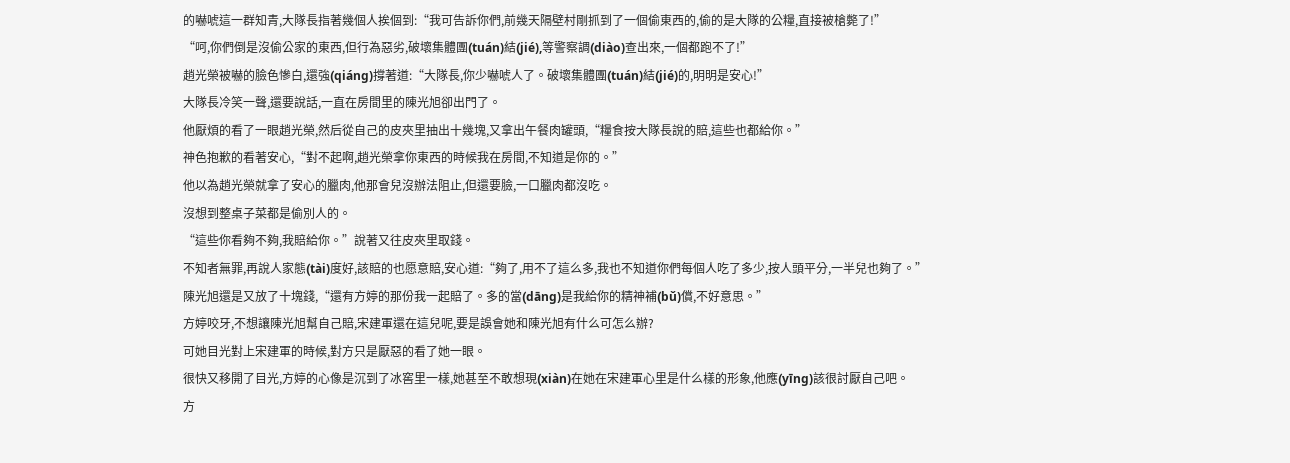的嚇唬這一群知青,大隊長指著幾個人挨個到:“我可告訴你們,前幾天隔壁村剛抓到了一個偷東西的,偷的是大隊的公糧,直接被槍斃了!”
“呵,你們倒是沒偷公家的東西,但行為惡劣,破壞集體團(tuán)結(jié),等警察調(diào)查出來,一個都跑不了!”
趙光榮被嚇的臉色慘白,還強(qiáng)撐著道:“大隊長,你少嚇唬人了。破壞集體團(tuán)結(jié)的,明明是安心!”
大隊長冷笑一聲,還要說話,一直在房間里的陳光旭卻出門了。
他厭煩的看了一眼趙光榮,然后從自己的皮夾里抽出十幾塊,又拿出午餐肉罐頭,“糧食按大隊長說的賠,這些也都給你。”
神色抱歉的看著安心,“對不起啊,趙光榮拿你東西的時候我在房間,不知道是你的。”
他以為趙光榮就拿了安心的臘肉,他那會兒沒辦法阻止,但還要臉,一口臘肉都沒吃。
沒想到整桌子菜都是偷別人的。
“這些你看夠不夠,我賠給你。”說著又往皮夾里取錢。
不知者無罪,再說人家態(tài)度好,該賠的也愿意賠,安心道:“夠了,用不了這么多,我也不知道你們每個人吃了多少,按人頭平分,一半兒也夠了。”
陳光旭還是又放了十塊錢,“還有方婷的那份我一起賠了。多的當(dāng)是我給你的精神補(bǔ)償,不好意思。”
方婷咬牙,不想讓陳光旭幫自己賠,宋建軍還在這兒呢,要是誤會她和陳光旭有什么可怎么辦?
可她目光對上宋建軍的時候,對方只是厭惡的看了她一眼。
很快又移開了目光,方婷的心像是沉到了冰窖里一樣,她甚至不敢想現(xiàn)在她在宋建軍心里是什么樣的形象,他應(yīng)該很討厭自己吧。
方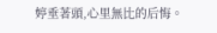婷垂著頭,心里無比的后悔。